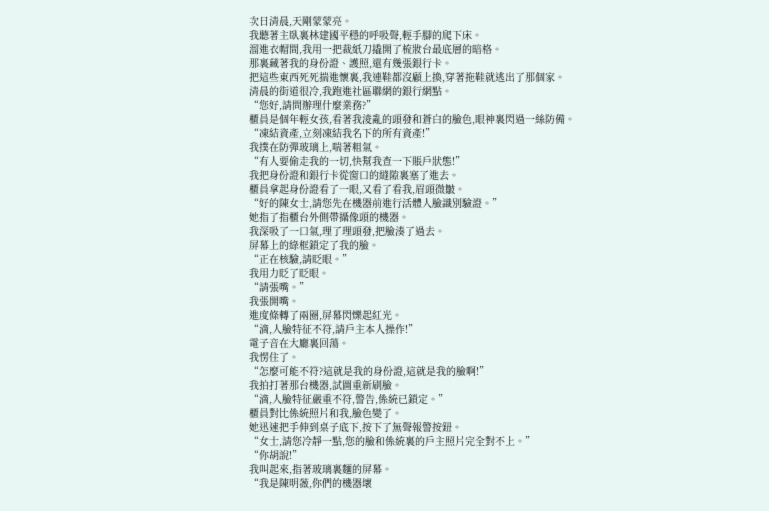次日清晨,天剛蒙蒙亮。
我聽著主臥裏林建國平穩的呼吸聲,輕手腳的爬下床。
溜進衣帽間,我用一把裁紙刀撬開了梳妝台最底層的暗格。
那裏藏著我的身份證、護照,還有幾張銀行卡。
把這些東西死死揣進懷裏,我連鞋都沒顧上換,穿著拖鞋就逃出了那個家。
清晨的街道很冷,我跑進社區聯網的銀行網點。
“您好,請問辦理什麼業務?”
櫃員是個年輕女孩,看著我淩亂的頭發和蒼白的臉色,眼神裏閃過一絲防備。
“凍結資產,立刻凍結我名下的所有資產!”
我撲在防彈玻璃上,喘著粗氣。
“有人要偷走我的一切,快幫我查一下賬戶狀態!”
我把身份證和銀行卡從窗口的縫隙裏塞了進去。
櫃員拿起身份證看了一眼,又看了看我,眉頭微皺。
“好的陳女士,請您先在機器前進行活體人臉識別驗證。”
她指了指櫃台外側帶攝像頭的機器。
我深吸了一口氣,理了理頭發,把臉湊了過去。
屏幕上的綠框鎖定了我的臉。
“正在核驗,請眨眼。”
我用力眨了眨眼。
“請張嘴。”
我張開嘴。
進度條轉了兩圈,屏幕閃爍起紅光。
“滴,人臉特征不符,請戶主本人操作!”
電子音在大廳裏回蕩。
我愣住了。
“怎麼可能不符?這就是我的身份證,這就是我的臉啊!”
我拍打著那台機器,試圖重新刷臉。
“滴,人臉特征嚴重不符,警告,係統已鎖定。”
櫃員對比係統照片和我,臉色變了。
她迅速把手伸到桌子底下,按下了無聲報警按鈕。
“女士,請您冷靜一點,您的臉和係統裏的戶主照片完全對不上。”
“你胡說!”
我叫起來,指著玻璃裏麵的屏幕。
“我是陳明薇,你們的機器壞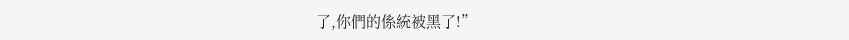了,你們的係統被黑了!”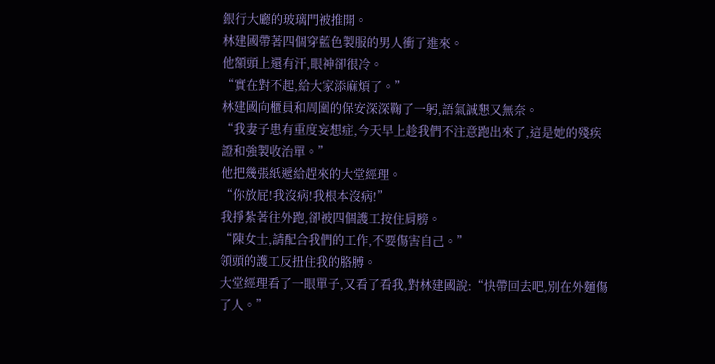銀行大廳的玻璃門被推開。
林建國帶著四個穿藍色製服的男人衝了進來。
他額頭上還有汗,眼神卻很冷。
“實在對不起,給大家添麻煩了。”
林建國向櫃員和周圍的保安深深鞠了一躬,語氣誠懇又無奈。
“我妻子患有重度妄想症,今天早上趁我們不注意跑出來了,這是她的殘疾證和強製收治單。”
他把幾張紙遞給趕來的大堂經理。
“你放屁!我沒病!我根本沒病!”
我掙紮著往外跑,卻被四個護工按住肩膀。
“陳女士,請配合我們的工作,不要傷害自己。”
領頭的護工反扭住我的胳膊。
大堂經理看了一眼單子,又看了看我,對林建國說:“快帶回去吧,別在外麵傷了人。”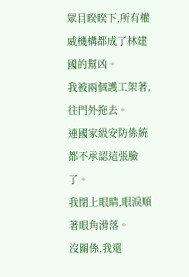眾目睽睽下,所有權威機構都成了林建國的幫凶。
我被兩個護工架著,往門外拖去。
連國家級安防係統都不承認這張臉了。
我閉上眼睛,眼淚順著眼角滑落。
沒關係,我還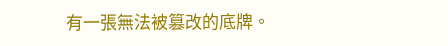有一張無法被篡改的底牌。